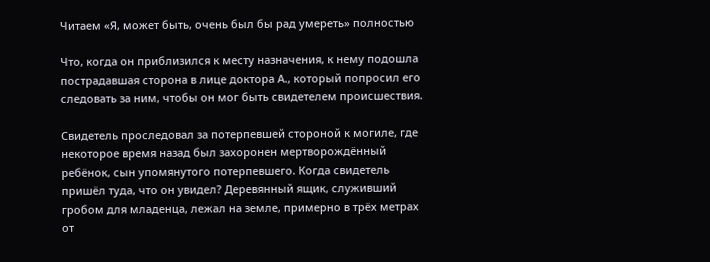Читаем «Я, может быть, очень был бы рад умереть» полностью

Что, когда он приблизился к месту назначения, к нему подошла пострадавшая сторона в лице доктора А., который попросил его следовать за ним, чтобы он мог быть свидетелем происшествия.

Свидетель проследовал за потерпевшей стороной к могиле, где некоторое время назад был захоронен мертворождённый ребёнок, сын упомянутого потерпевшего. Когда свидетель пришёл туда, что он увидел? Деревянный ящик, служивший гробом для младенца, лежал на земле, примерно в трёх метрах от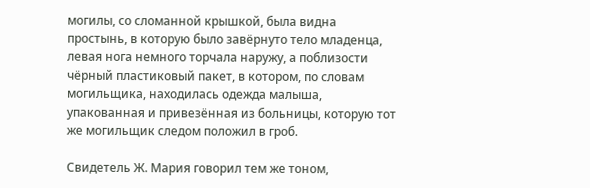могилы, со сломанной крышкой, была видна простынь, в которую было завёрнуто тело младенца, левая нога немного торчала наружу, а поблизости чёрный пластиковый пакет, в котором, по словам могильщика, находилась одежда малыша, упакованная и привезённая из больницы, которую тот же могильщик следом положил в гроб.

Свидетель Ж. Мария говорил тем же тоном,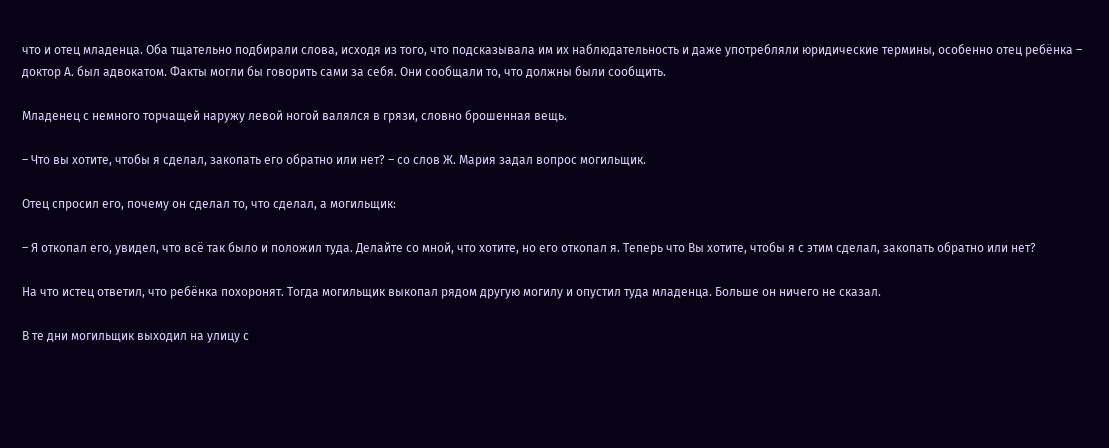что и отец младенца. Оба тщательно подбирали слова, исходя из того, что подсказывала им их наблюдательность и даже употребляли юридические термины, особенно отец ребёнка – доктор А. был адвокатом. Факты могли бы говорить сами за себя. Они сообщали то, что должны были сообщить.

Младенец с немного торчащей наружу левой ногой валялся в грязи, словно брошенная вещь.

– Что вы хотите, чтобы я сделал, закопать его обратно или нет? – со слов Ж. Мария задал вопрос могильщик.

Отец спросил его, почему он сделал то, что сделал, а могильщик:

– Я откопал его, увидел, что всё так было и положил туда. Делайте со мной, что хотите, но его откопал я. Теперь что Вы хотите, чтобы я с этим сделал, закопать обратно или нет?

На что истец ответил, что ребёнка похоронят. Тогда могильщик выкопал рядом другую могилу и опустил туда младенца. Больше он ничего не сказал.

В те дни могильщик выходил на улицу с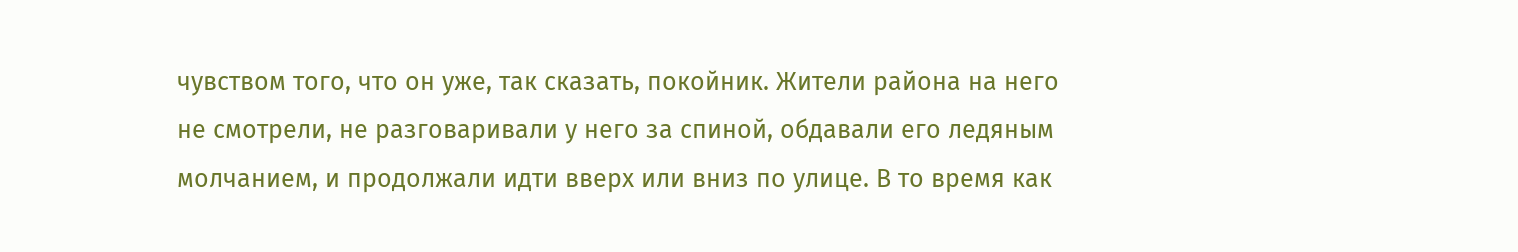чувством того, что он уже, так сказать, покойник. Жители района на него не смотрели, не разговаривали у него за спиной, обдавали его ледяным молчанием, и продолжали идти вверх или вниз по улице. В то время как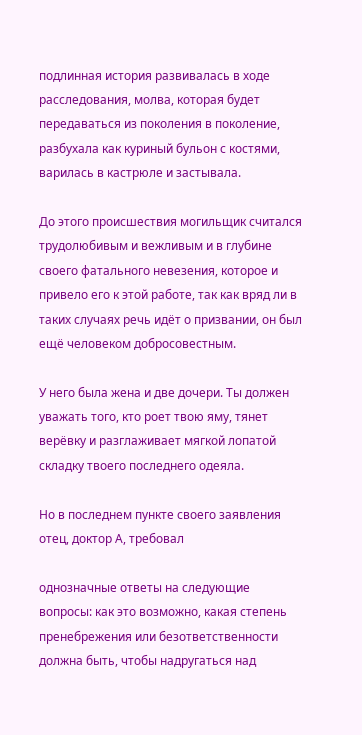подлинная история развивалась в ходе расследования, молва, которая будет передаваться из поколения в поколение, разбухала как куриный бульон с костями, варилась в кастрюле и застывала.

До этого происшествия могильщик считался трудолюбивым и вежливым и в глубине своего фатального невезения, которое и привело его к этой работе, так как вряд ли в таких случаях речь идёт о призвании, он был ещё человеком добросовестным.

У него была жена и две дочери. Ты должен уважать того, кто роет твою яму, тянет верёвку и разглаживает мягкой лопатой складку твоего последнего одеяла.

Но в последнем пункте своего заявления отец, доктор А, требовал

однозначные ответы на следующие вопросы: как это возможно, какая степень пренебрежения или безответственности должна быть, чтобы надругаться над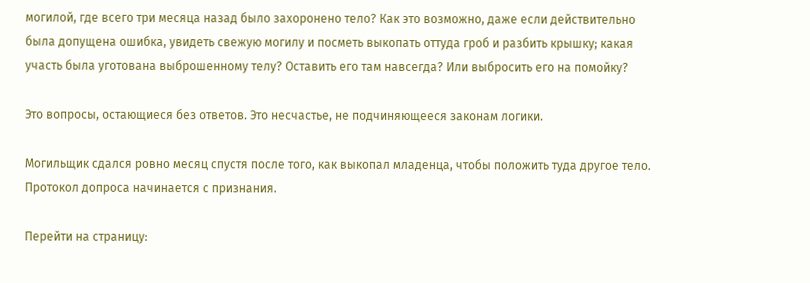могилой, где всего три месяца назад было захоронено тело? Как это возможно, даже если действительно была допущена ошибка, увидеть свежую могилу и посметь выкопать оттуда гроб и разбить крышку; какая участь была уготована выброшенному телу? Оставить его там навсегда? Или выбросить его на помойку?

Это вопросы, остающиеся без ответов. Это несчастье, не подчиняющееся законам логики.

Могильщик сдался ровно месяц спустя после того, как выкопал младенца, чтобы положить туда другое тело. Протокол допроса начинается с признания.

Перейти на страницу: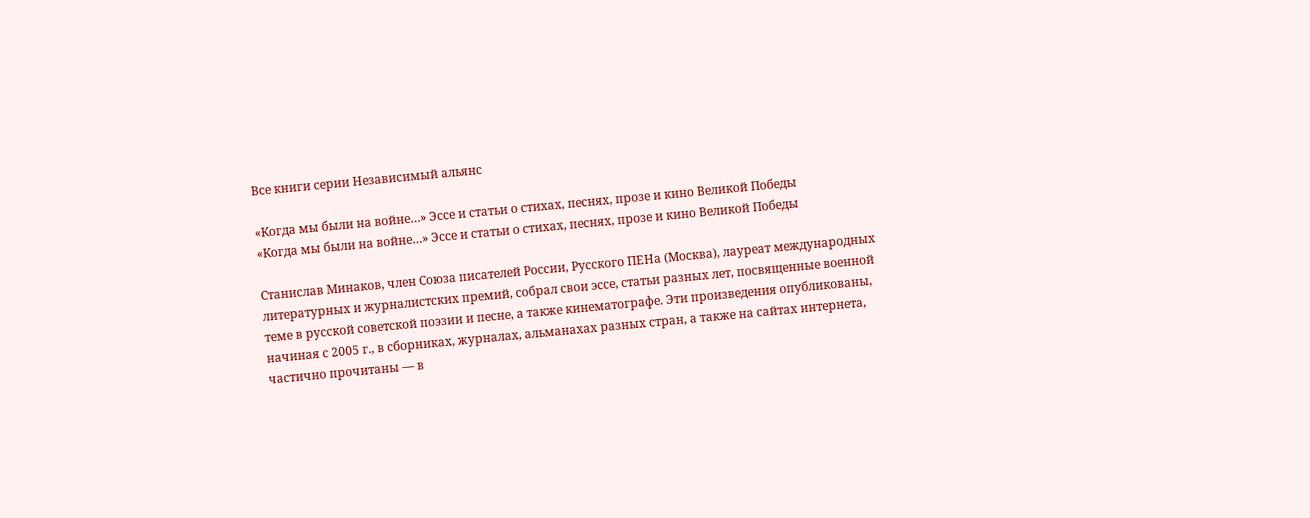Все книги серии Независимый альянс

«Когда мы были на войне…» Эссе и статьи о стихах, песнях, прозе и кино Великой Победы
«Когда мы были на войне…» Эссе и статьи о стихах, песнях, прозе и кино Великой Победы

Станислав Минаков, член Союза писателей России, Русского ПЕНа (Москва), лауреат международных литературных и журналистских премий, собрал свои эссе, статьи разных лет, посвященные военной теме в русской советской поэзии и песне, а также кинематографе. Эти произведения опубликованы, начиная с 2005 г., в сборниках, журналах, альманахах разных стран, а также на сайтах интернета, частично прочитаны — в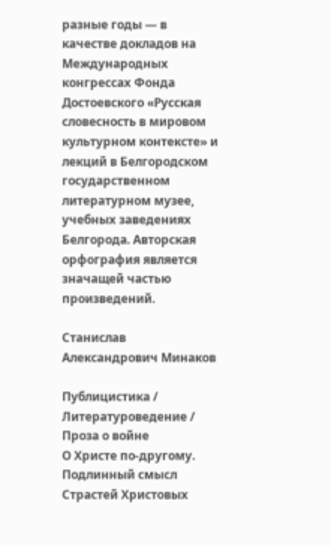разные годы — в качестве докладов на Международных конгрессах Фонда Достоевского «Русская словесность в мировом культурном контексте» и лекций в Белгородском государственном литературном музее, учебных заведениях Белгорода. Авторская орфография является значащей частью произведений.

Станислав Александрович Минаков

Публицистика / Литературоведение / Проза о войне
О Христе по-другому. Подлинный смысл Страстей Христовых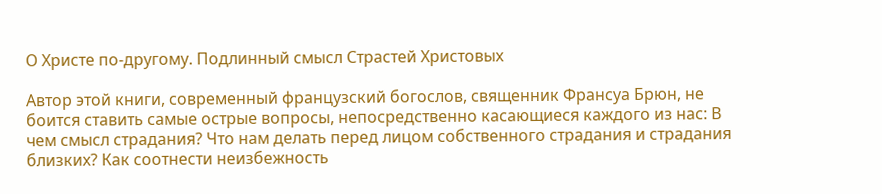О Христе по-другому. Подлинный смысл Страстей Христовых

Автор этой книги, современный французский богослов, священник Франсуа Брюн, не боится ставить самые острые вопросы, непосредственно касающиеся каждого из нас: В чем смысл страдания? Что нам делать перед лицом собственного страдания и страдания близких? Как соотнести неизбежность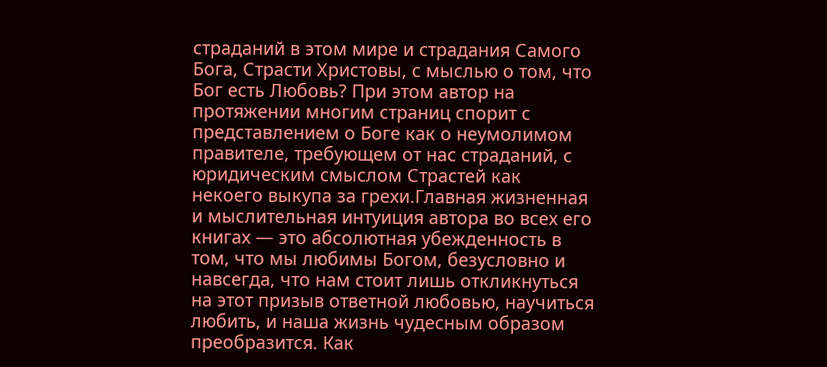страданий в этом мире и страдания Самого Бога, Страсти Христовы, с мыслью о том, что Бог есть Любовь? При этом автор на протяжении многим страниц спорит с представлением о Боге как о неумолимом правителе, требующем от нас страданий, с юридическим смыслом Страстей как некоего выкупа за грехи.Главная жизненная и мыслительная интуиция автора во всех его книгах — это абсолютная убежденность в том, что мы любимы Богом, безусловно и навсегда, что нам стоит лишь откликнуться на этот призыв ответной любовью, научиться любить, и наша жизнь чудесным образом преобразится. Как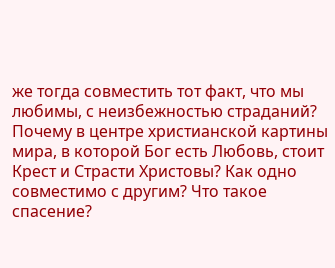же тогда совместить тот факт, что мы любимы, с неизбежностью страданий? Почему в центре христианской картины мира, в которой Бог есть Любовь, стоит Крест и Страсти Христовы? Как одно совместимо с другим? Что такое спасение?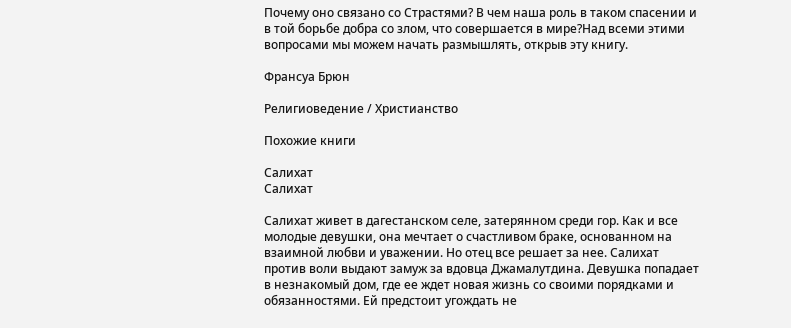Почему оно связано со Страстями? В чем наша роль в таком спасении и в той борьбе добра со злом, что совершается в мире?Над всеми этими вопросами мы можем начать размышлять, открыв эту книгу.

Франсуа Брюн

Религиоведение / Христианство

Похожие книги

Салихат
Салихат

Салихат живет в дагестанском селе, затерянном среди гор. Как и все молодые девушки, она мечтает о счастливом браке, основанном на взаимной любви и уважении. Но отец все решает за нее. Салихат против воли выдают замуж за вдовца Джамалутдина. Девушка попадает в незнакомый дом, где ее ждет новая жизнь со своими порядками и обязанностями. Ей предстоит угождать не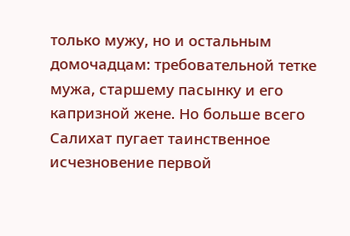только мужу, но и остальным домочадцам: требовательной тетке мужа, старшему пасынку и его капризной жене. Но больше всего Салихат пугает таинственное исчезновение первой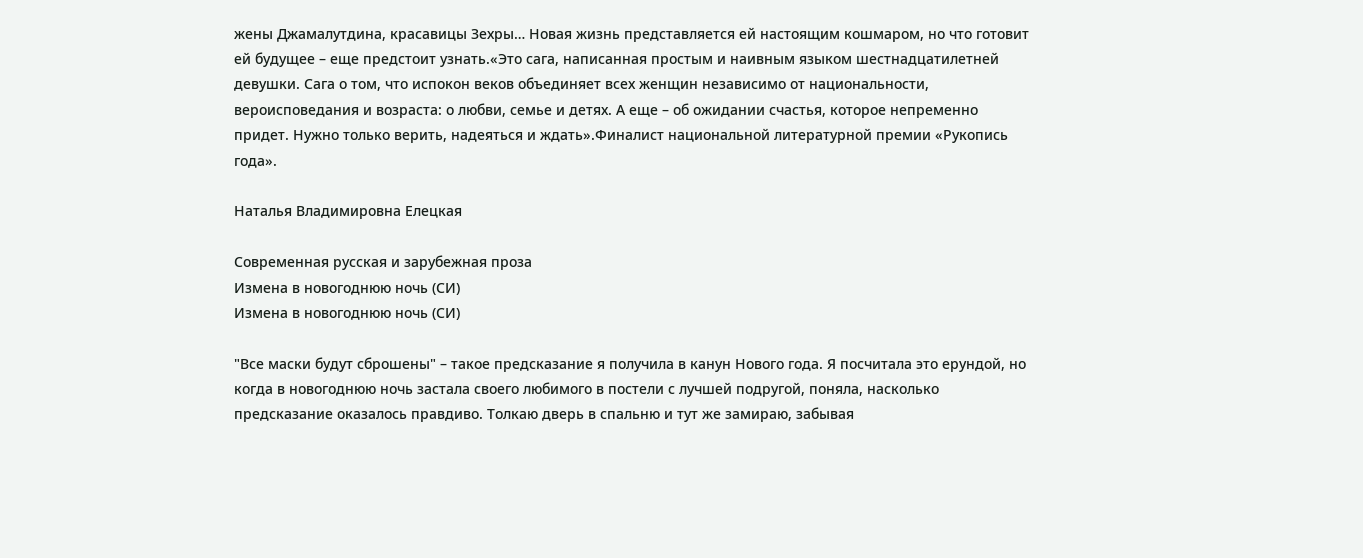жены Джамалутдина, красавицы Зехры… Новая жизнь представляется ей настоящим кошмаром, но что готовит ей будущее – еще предстоит узнать.«Это сага, написанная простым и наивным языком шестнадцатилетней девушки. Сага о том, что испокон веков объединяет всех женщин независимо от национальности, вероисповедания и возраста: о любви, семье и детях. А еще – об ожидании счастья, которое непременно придет. Нужно только верить, надеяться и ждать».Финалист национальной литературной премии «Рукопись года».

Наталья Владимировна Елецкая

Современная русская и зарубежная проза
Измена в новогоднюю ночь (СИ)
Измена в новогоднюю ночь (СИ)

"Все маски будут сброшены" – такое предсказание я получила в канун Нового года. Я посчитала это ерундой, но когда в новогоднюю ночь застала своего любимого в постели с лучшей подругой, поняла, насколько предсказание оказалось правдиво. Толкаю дверь в спальню и тут же замираю, забывая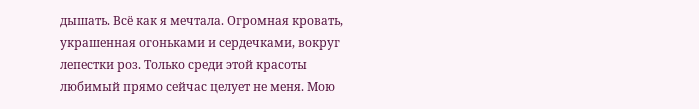дышать. Всё как я мечтала. Огромная кровать, украшенная огоньками и сердечками, вокруг лепестки роз. Только среди этой красоты любимый прямо сейчас целует не меня. Мою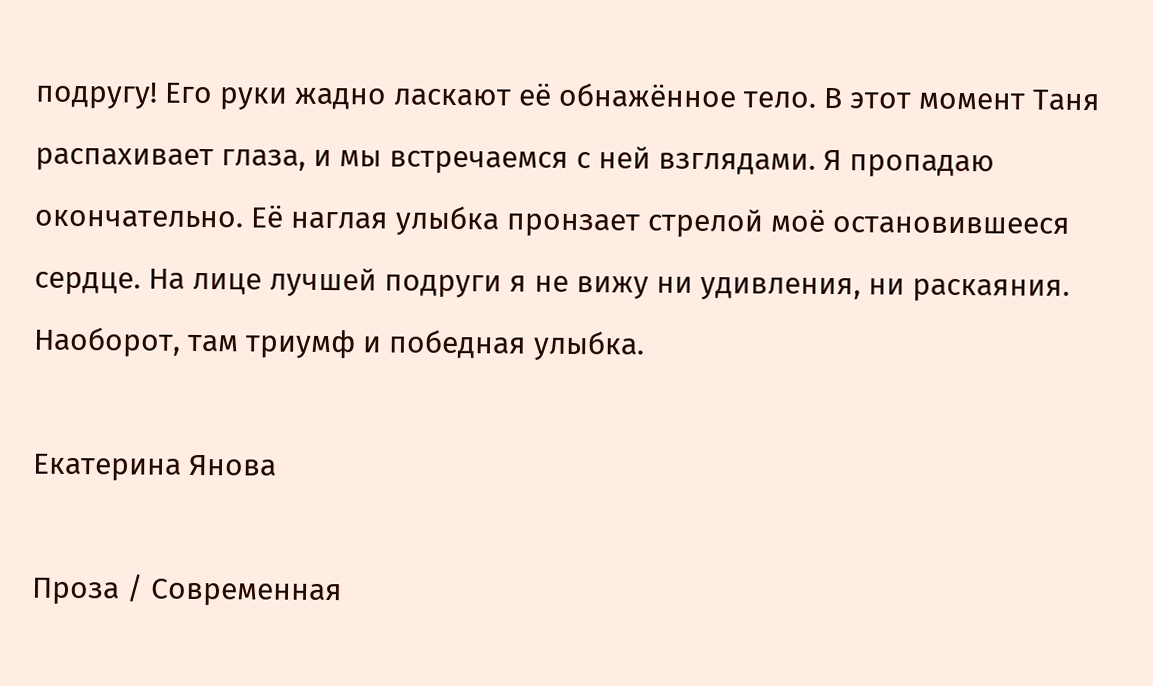подругу! Его руки жадно ласкают её обнажённое тело. В этот момент Таня распахивает глаза, и мы встречаемся с ней взглядами. Я пропадаю окончательно. Её наглая улыбка пронзает стрелой моё остановившееся сердце. На лице лучшей подруги я не вижу ни удивления, ни раскаяния. Наоборот, там триумф и победная улыбка.

Екатерина Янова

Проза / Современная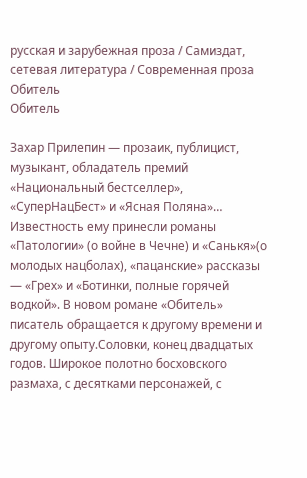русская и зарубежная проза / Самиздат, сетевая литература / Современная проза
Обитель
Обитель

Захар Прилепин — прозаик, публицист, музыкант, обладатель премий «Национальный бестселлер», «СуперНацБест» и «Ясная Поляна»… Известность ему принесли романы «Патологии» (о войне в Чечне) и «Санькя»(о молодых нацболах), «пацанские» рассказы — «Грех» и «Ботинки, полные горячей водкой». В новом романе «Обитель» писатель обращается к другому времени и другому опыту.Соловки, конец двадцатых годов. Широкое полотно босховского размаха, с десятками персонажей, с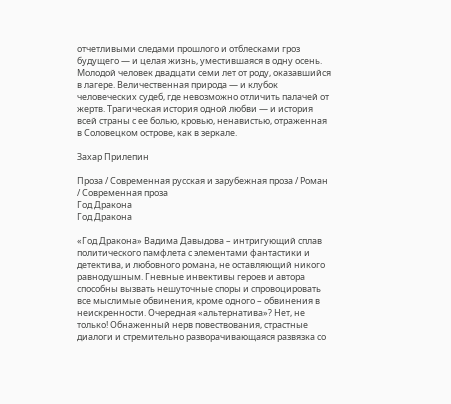отчетливыми следами прошлого и отблесками гроз будущего — и целая жизнь, уместившаяся в одну осень. Молодой человек двадцати семи лет от роду, оказавшийся в лагере. Величественная природа — и клубок человеческих судеб, где невозможно отличить палачей от жертв. Трагическая история одной любви — и история всей страны с ее болью, кровью, ненавистью, отраженная в Соловецком острове, как в зеркале.

Захар Прилепин

Проза / Современная русская и зарубежная проза / Роман / Современная проза
Год Дракона
Год Дракона

«Год Дракона» Вадима Давыдова – интригующий сплав политического памфлета с элементами фантастики и детектива, и любовного романа, не оставляющий никого равнодушным. Гневные инвективы героев и автора способны вызвать нешуточные споры и спровоцировать все мыслимые обвинения, кроме одного – обвинения в неискренности. Очередная «альтернатива»? Нет, не только! Обнаженный нерв повествования, страстные диалоги и стремительно разворачивающаяся развязка со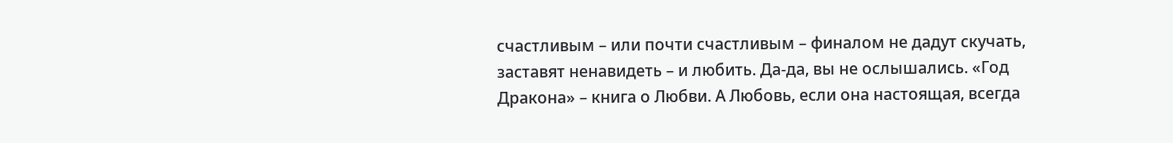счастливым – или почти счастливым – финалом не дадут скучать, заставят ненавидеть – и любить. Да-да, вы не ослышались. «Год Дракона» – книга о Любви. А Любовь, если она настоящая, всегда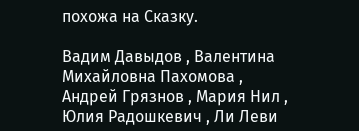похожа на Сказку.

Вадим Давыдов , Валентина Михайловна Пахомова , Андрей Грязнов , Мария Нил , Юлия Радошкевич , Ли Леви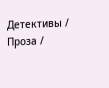Детективы / Проза /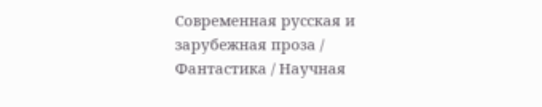Современная русская и зарубежная проза / Фантастика / Научная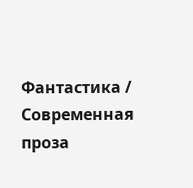Фантастика / Современная проза